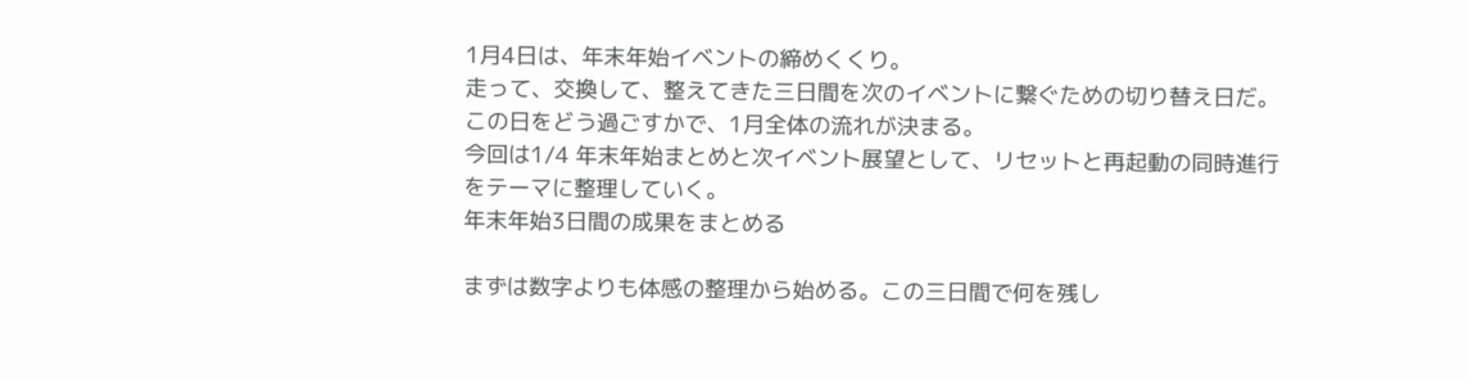1月4日は、年末年始イベントの締めくくり。
走って、交換して、整えてきた三日間を次のイベントに繋ぐための切り替え日だ。
この日をどう過ごすかで、1月全体の流れが決まる。
今回は1/4 年末年始まとめと次イベント展望として、リセットと再起動の同時進行をテーマに整理していく。
年末年始3日間の成果をまとめる

まずは数字よりも体感の整理から始める。この三日間で何を残し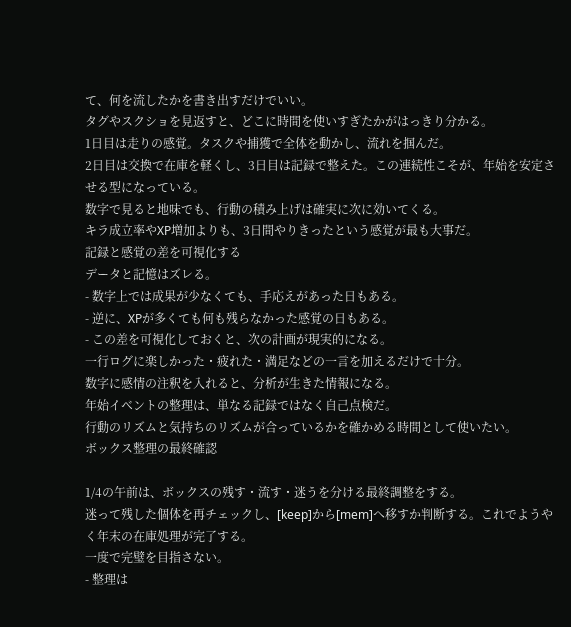て、何を流したかを書き出すだけでいい。
タグやスクショを見返すと、どこに時間を使いすぎたかがはっきり分かる。
1日目は走りの感覚。タスクや捕獲で全体を動かし、流れを掴んだ。
2日目は交換で在庫を軽くし、3日目は記録で整えた。この連続性こそが、年始を安定させる型になっている。
数字で見ると地味でも、行動の積み上げは確実に次に効いてくる。
キラ成立率やXP増加よりも、3日間やりきったという感覚が最も大事だ。
記録と感覚の差を可視化する
データと記憶はズレる。
- 数字上では成果が少なくても、手応えがあった日もある。
- 逆に、XPが多くても何も残らなかった感覚の日もある。
- この差を可視化しておくと、次の計画が現実的になる。
一行ログに楽しかった・疲れた・満足などの一言を加えるだけで十分。
数字に感情の注釈を入れると、分析が生きた情報になる。
年始イベントの整理は、単なる記録ではなく自己点検だ。
行動のリズムと気持ちのリズムが合っているかを確かめる時間として使いたい。
ボックス整理の最終確認

1/4の午前は、ボックスの残す・流す・迷うを分ける最終調整をする。
迷って残した個体を再チェックし、[keep]から[mem]へ移すか判断する。これでようやく年末の在庫処理が完了する。
一度で完璧を目指さない。
- 整理は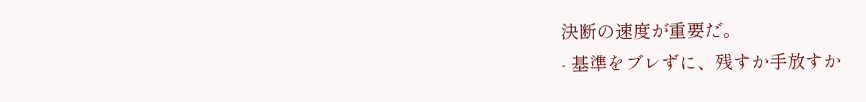決断の速度が重要だ。
- 基準をブレずに、残すか手放すか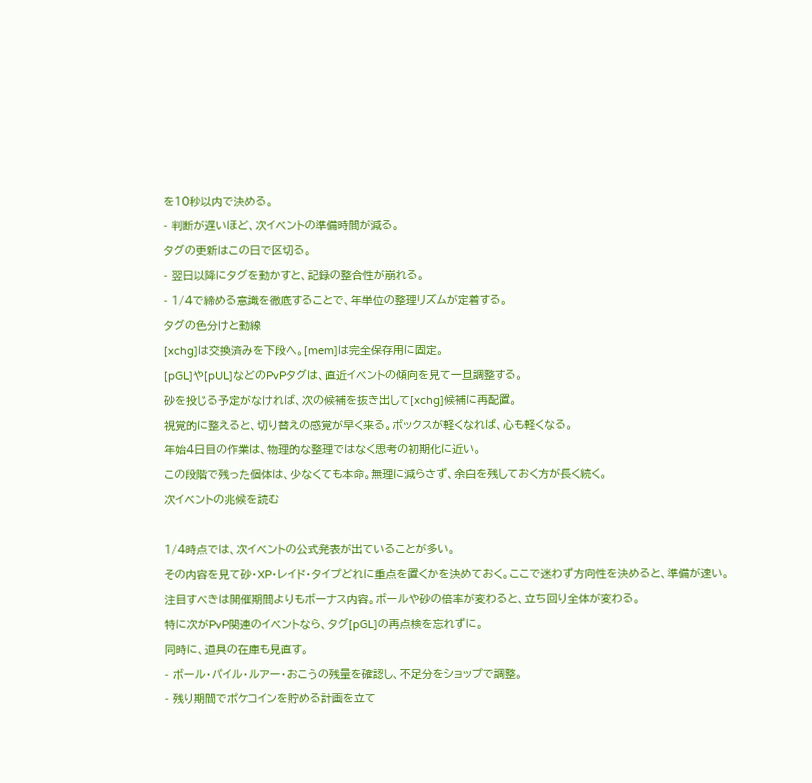を10秒以内で決める。
- 判断が遅いほど、次イベントの準備時間が減る。
タグの更新はこの日で区切る。
- 翌日以降にタグを動かすと、記録の整合性が崩れる。
- 1/4で締める意識を徹底することで、年単位の整理リズムが定着する。
タグの色分けと動線
[xchg]は交換済みを下段へ。[mem]は完全保存用に固定。
[pGL]や[pUL]などのPvPタグは、直近イベントの傾向を見て一旦調整する。
砂を投じる予定がなければ、次の候補を抜き出して[xchg]候補に再配置。
視覚的に整えると、切り替えの感覚が早く来る。ボックスが軽くなれば、心も軽くなる。
年始4日目の作業は、物理的な整理ではなく思考の初期化に近い。
この段階で残った個体は、少なくても本命。無理に減らさず、余白を残しておく方が長く続く。
次イベントの兆候を読む

1/4時点では、次イベントの公式発表が出ていることが多い。
その内容を見て砂・XP・レイド・タイプどれに重点を置くかを決めておく。ここで迷わず方向性を決めると、準備が速い。
注目すべきは開催期間よりもボーナス内容。ボールや砂の倍率が変わると、立ち回り全体が変わる。
特に次がPvP関連のイベントなら、タグ[pGL]の再点検を忘れずに。
同時に、道具の在庫も見直す。
- ボール・パイル・ルアー・おこうの残量を確認し、不足分をショップで調整。
- 残り期間でポケコインを貯める計画を立て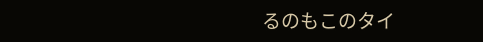るのもこのタイ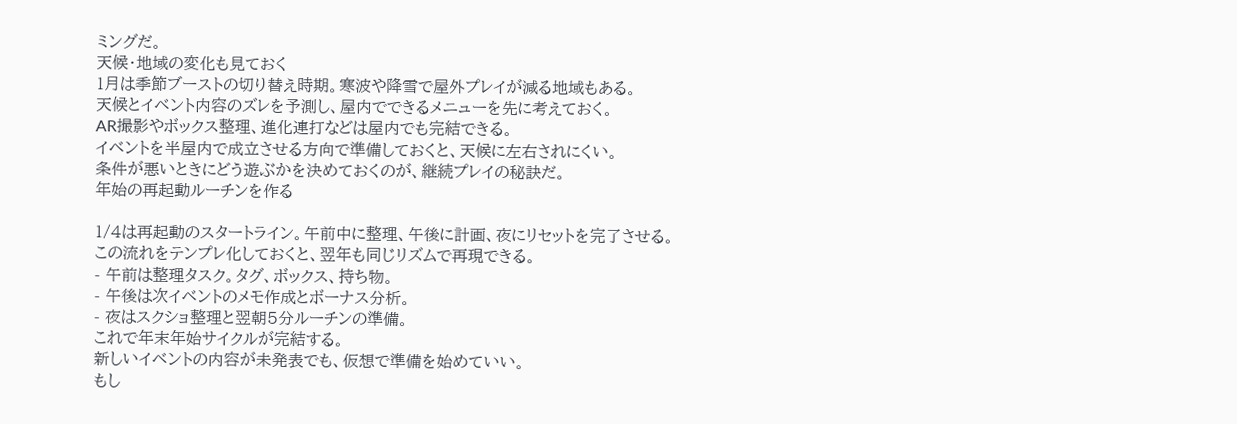ミングだ。
天候・地域の変化も見ておく
1月は季節ブーストの切り替え時期。寒波や降雪で屋外プレイが減る地域もある。
天候とイベント内容のズレを予測し、屋内でできるメニューを先に考えておく。
AR撮影やボックス整理、進化連打などは屋内でも完結できる。
イベントを半屋内で成立させる方向で準備しておくと、天候に左右されにくい。
条件が悪いときにどう遊ぶかを決めておくのが、継続プレイの秘訣だ。
年始の再起動ルーチンを作る

1/4は再起動のスタートライン。午前中に整理、午後に計画、夜にリセットを完了させる。
この流れをテンプレ化しておくと、翌年も同じリズムで再現できる。
- 午前は整理タスク。タグ、ボックス、持ち物。
- 午後は次イベントのメモ作成とボーナス分析。
- 夜はスクショ整理と翌朝5分ルーチンの準備。
これで年末年始サイクルが完結する。
新しいイベントの内容が未発表でも、仮想で準備を始めていい。
もし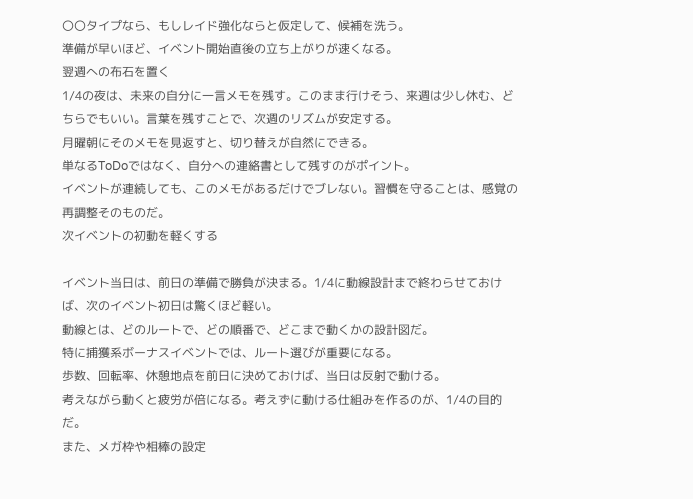〇〇タイプなら、もしレイド強化ならと仮定して、候補を洗う。
準備が早いほど、イベント開始直後の立ち上がりが速くなる。
翌週への布石を置く
1/4の夜は、未来の自分に一言メモを残す。このまま行けそう、来週は少し休む、どちらでもいい。言葉を残すことで、次週のリズムが安定する。
月曜朝にそのメモを見返すと、切り替えが自然にできる。
単なるToDoではなく、自分への連絡書として残すのがポイント。
イベントが連続しても、このメモがあるだけでブレない。習慣を守ることは、感覚の再調整そのものだ。
次イベントの初動を軽くする

イベント当日は、前日の準備で勝負が決まる。1/4に動線設計まで終わらせておけば、次のイベント初日は驚くほど軽い。
動線とは、どのルートで、どの順番で、どこまで動くかの設計図だ。
特に捕獲系ボーナスイベントでは、ルート選びが重要になる。
歩数、回転率、休憩地点を前日に決めておけば、当日は反射で動ける。
考えながら動くと疲労が倍になる。考えずに動ける仕組みを作るのが、1/4の目的だ。
また、メガ枠や相棒の設定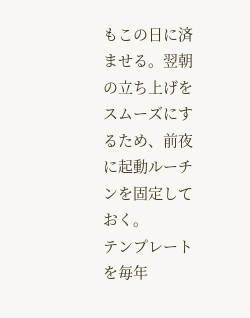もこの日に済ませる。翌朝の立ち上げをスムーズにするため、前夜に起動ルーチンを固定しておく。
テンプレートを毎年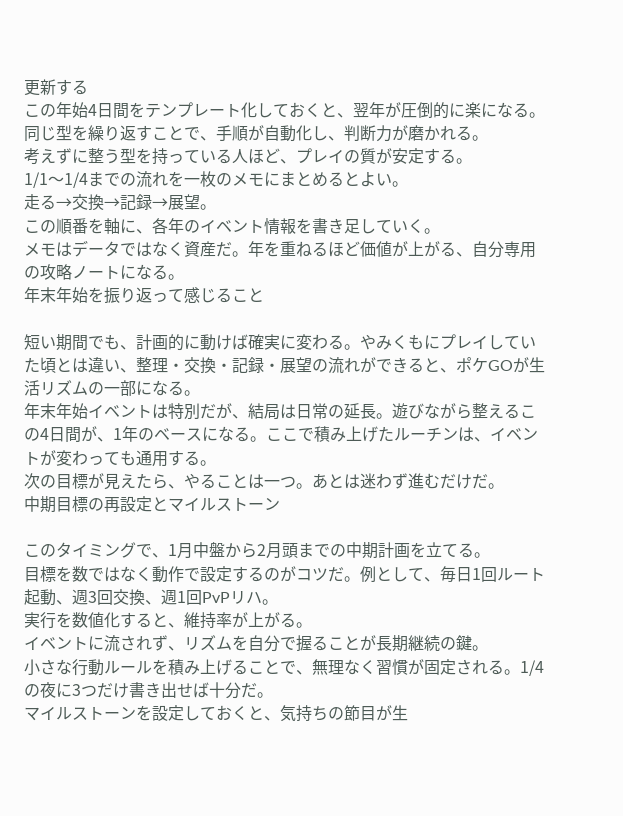更新する
この年始4日間をテンプレート化しておくと、翌年が圧倒的に楽になる。
同じ型を繰り返すことで、手順が自動化し、判断力が磨かれる。
考えずに整う型を持っている人ほど、プレイの質が安定する。
1/1〜1/4までの流れを一枚のメモにまとめるとよい。
走る→交換→記録→展望。
この順番を軸に、各年のイベント情報を書き足していく。
メモはデータではなく資産だ。年を重ねるほど価値が上がる、自分専用の攻略ノートになる。
年末年始を振り返って感じること

短い期間でも、計画的に動けば確実に変わる。やみくもにプレイしていた頃とは違い、整理・交換・記録・展望の流れができると、ポケGOが生活リズムの一部になる。
年末年始イベントは特別だが、結局は日常の延長。遊びながら整えるこの4日間が、1年のベースになる。ここで積み上げたルーチンは、イベントが変わっても通用する。
次の目標が見えたら、やることは一つ。あとは迷わず進むだけだ。
中期目標の再設定とマイルストーン

このタイミングで、1月中盤から2月頭までの中期計画を立てる。
目標を数ではなく動作で設定するのがコツだ。例として、毎日1回ルート起動、週3回交換、週1回PvPリハ。
実行を数値化すると、維持率が上がる。
イベントに流されず、リズムを自分で握ることが長期継続の鍵。
小さな行動ルールを積み上げることで、無理なく習慣が固定される。1/4の夜に3つだけ書き出せば十分だ。
マイルストーンを設定しておくと、気持ちの節目が生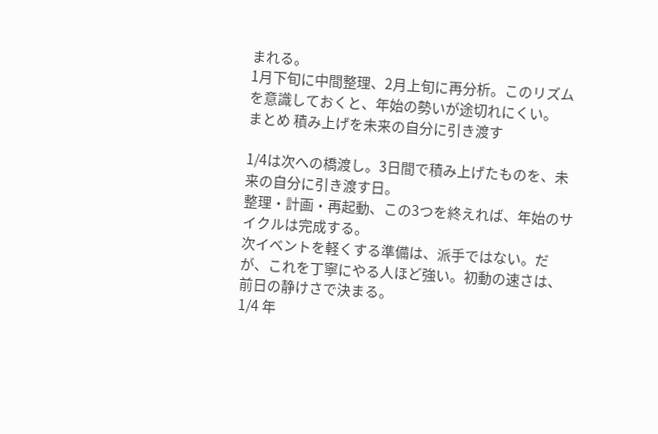まれる。
1月下旬に中間整理、2月上旬に再分析。このリズムを意識しておくと、年始の勢いが途切れにくい。
まとめ 積み上げを未来の自分に引き渡す

1/4は次への橋渡し。3日間で積み上げたものを、未来の自分に引き渡す日。
整理・計画・再起動、この3つを終えれば、年始のサイクルは完成する。
次イベントを軽くする準備は、派手ではない。だが、これを丁寧にやる人ほど強い。初動の速さは、前日の静けさで決まる。
1/4 年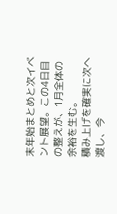末年始まとめと次イベント展望。この4日目の整えが、1月全体の余裕を生む。
積み上げを確実に次へ渡し、今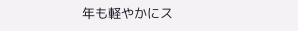年も軽やかにス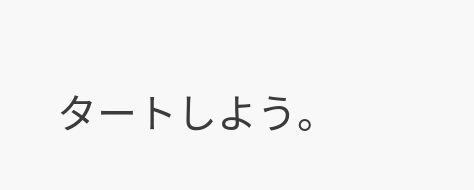タートしよう。